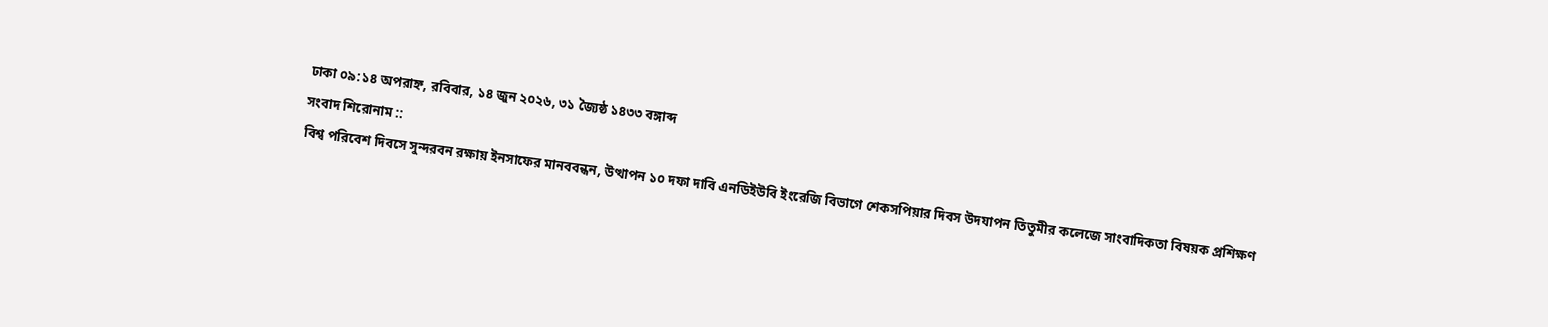ঢাকা ০৯:১৪ অপরাহ্ন, রবিবার, ১৪ জুন ২০২৬, ৩১ জ্যৈষ্ঠ ১৪৩৩ বঙ্গাব্দ
সংবাদ শিরোনাম ::
বিশ্ব পরিবেশ দিবসে সুন্দরবন রক্ষায় ইনসাফের মানববন্ধন, উত্থাপন ১০ দফা দাবি এনডিইউবি ইংরেজি বিভাগে শেকসপিয়ার দিবস উদযাপন তিতুমীর কলেজে সাংবাদিকতা বিষয়ক প্রশিক্ষণ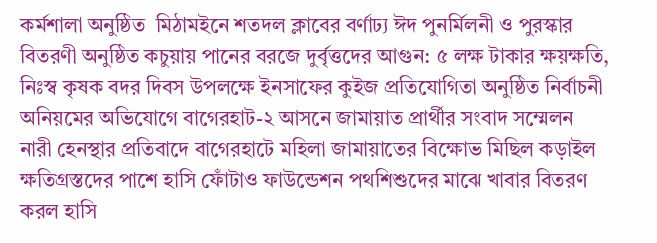কর্মশালা অনুষ্ঠিত  মিঠামইনে শতদল ক্লাবের বর্ণাঢ্য ঈদ পুনর্মিলনী ও পুরস্কার বিতরণী অনুষ্ঠিত কচুয়ায় পানের বরজে দুর্বৃত্তদের আগুন: ৫ লক্ষ টাকার ক্ষয়ক্ষতি, নিঃস্ব কৃষক বদর দিবস উপলক্ষে ইনসাফের কুইজ প্রতিযোগিতা অনুষ্ঠিত নির্বাচনী অনিয়মের অভিযোগে বাগেরহাট-২ আসনে জামায়াত প্রার্থীর সংবাদ সম্মেলন নারী হেনস্থার প্রতিবাদে বাগেরহাটে মহিলা জামায়াতের বিক্ষোভ মিছিল কড়াইল ক্ষতিগ্রস্তদের পাশে হাসি ফোঁটাও ফাউন্ডেশন পথশিশুদের মাঝে খাবার বিতরণ করল হাসি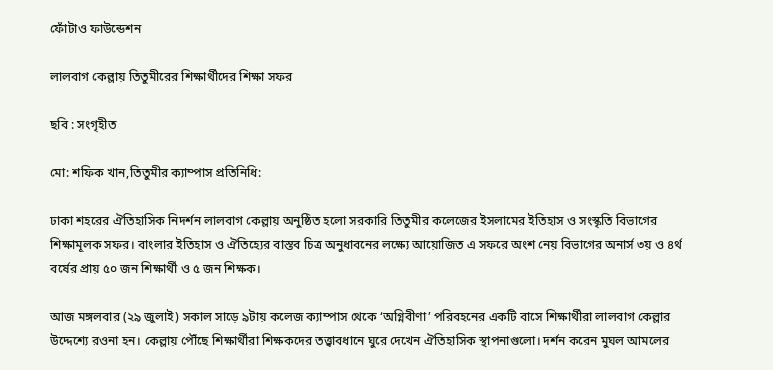ফোঁটাও ফাউন্ডেশন

লালবাগ কেল্লায় তিতুমীরের শিক্ষার্থীদের শিক্ষা সফর

ছবি : সংগৃহীত

মো: শফিক খান,তিতুমীর ক্যাম্পাস প্রতিনিধি:

ঢাকা শহরের ঐতিহাসিক নিদর্শন লালবাগ কেল্লায় অনুষ্ঠিত হলো সরকারি তিতুমীর কলেজের ইসলামের ইতিহাস ও সংস্কৃতি বিভাগের শিক্ষামূলক সফর। বাংলার ইতিহাস ও ঐতিহ্যের বাস্তব চিত্র অনুধাবনের লক্ষ্যে আয়োজিত এ সফরে অংশ নেয় বিভাগের অনার্স ৩য় ও ৪র্থ বর্ষের প্রায় ৫০ জন শিক্ষার্থী ও ৫ জন শিক্ষক।

আজ মঙ্গলবার (২৯ জুলাই) সকাল সাড়ে ৯টায় কলেজ ক্যাম্পাস থেকে ‘অগ্নিবীণা’ পরিবহনের একটি বাসে শিক্ষার্থীরা লালবাগ কেল্লার উদ্দেশ্যে রওনা হন। কেল্লায় পৌঁছে শিক্ষার্থীরা শিক্ষকদের তত্ত্বাবধানে ঘুরে দেখেন ঐতিহাসিক স্থাপনাগুলো। দর্শন করেন মুঘল আমলের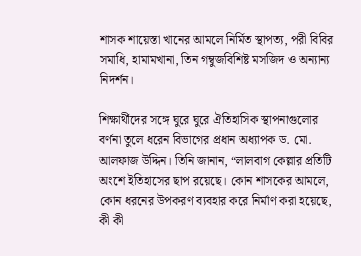শাসক শায়েস্তা খানের আমলে নির্মিত স্থাপত্য, পরী বিবির সমাধি, হামামখানা, তিন গম্বুজবিশিষ্ট মসজিদ ও অন্যান্য নিদর্শন।

শিক্ষার্থীদের সঙ্গে ঘুরে ঘুরে ঐতিহাসিক স্থাপনাগুলোর বর্ণনা তুলে ধরেন বিভাগের প্রধান অধ্যাপক ড. মো. আলফাজ উদ্দিন। তিনি জানান, “লালবাগ কেল্লার প্রতিটি অংশে ইতিহাসের ছাপ রয়েছে। কোন শাসকের আমলে, কোন ধরনের উপকরণ ব্যবহার করে নির্মাণ করা হয়েছে, কী কী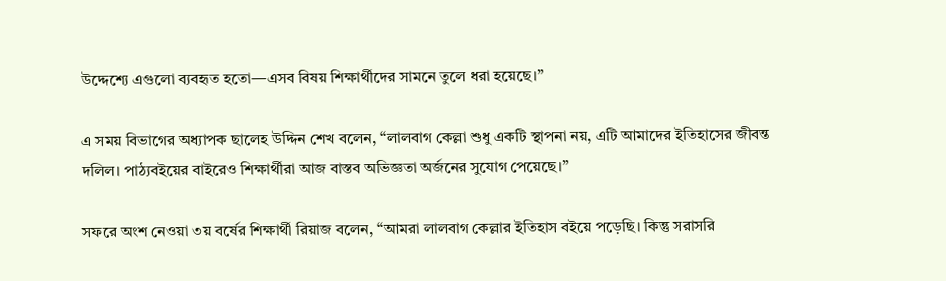উদ্দেশ্যে এগুলো ব্যবহৃত হতো—এসব বিষয় শিক্ষার্থীদের সামনে তুলে ধরা হয়েছে।”

এ সময় বিভাগের অধ্যাপক ছালেহ উদ্দিন শেখ বলেন, “লালবাগ কেল্লা শুধু একটি স্থাপনা নয়, এটি আমাদের ইতিহাসের জীবন্ত দলিল। পাঠ্যবইয়ের বাইরেও শিক্ষার্থীরা আজ বাস্তব অভিজ্ঞতা অর্জনের সুযোগ পেয়েছে।”

সফরে অংশ নেওয়া ৩য় বর্ষের শিক্ষার্থী রিয়াজ বলেন, “আমরা লালবাগ কেল্লার ইতিহাস বইয়ে পড়েছি। কিন্তু সরাসরি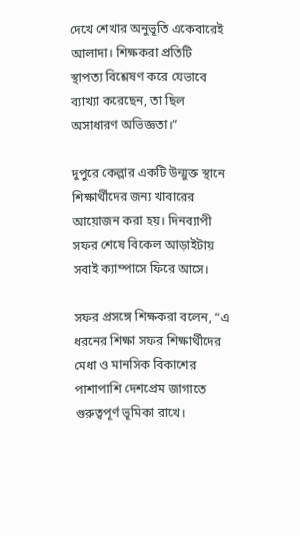দেখে শেখার অনুভূতি একেবারেই আলাদা। শিক্ষকরা প্রতিটি স্থাপত্য বিশ্লেষণ করে যেভাবে ব্যাখ্যা করেছেন, তা ছিল অসাধারণ অভিজ্ঞতা।”

দুপুরে কেল্লার একটি উন্মুক্ত স্থানে শিক্ষার্থীদের জন্য খাবারের আয়োজন করা হয়। দিনব্যাপী সফর শেষে বিকেল আড়াইটায় সবাই ক্যাম্পাসে ফিরে আসে।

সফর প্রসঙ্গে শিক্ষকরা বলেন, “এ ধরনের শিক্ষা সফর শিক্ষার্থীদের মেধা ও মানসিক বিকাশের পাশাপাশি দেশপ্রেম জাগাতে গুরুত্বপূর্ণ ভূমিকা রাখে।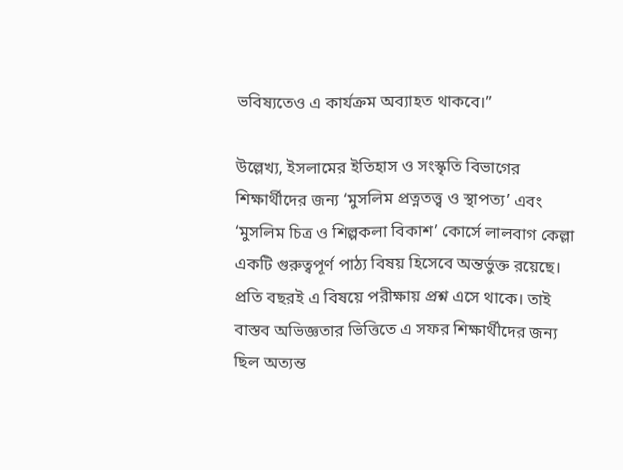ভবিষ্যতেও এ কার্যক্রম অব্যাহত থাকবে।”

উল্লেখ্য, ইসলামের ইতিহাস ও সংস্কৃতি বিভাগের শিক্ষার্থীদের জন্য ‘মুসলিম প্রত্নতত্ত্ব ও স্থাপত্য’ এবং ‘মুসলিম চিত্র ও শিল্পকলা বিকাশ’ কোর্সে লালবাগ কেল্লা একটি গুরুত্বপূর্ণ পাঠ্য বিষয় হিসেবে অন্তর্ভুক্ত রয়েছে। প্রতি বছরই এ বিষয়ে পরীক্ষায় প্রশ্ন এসে থাকে। তাই বাস্তব অভিজ্ঞতার ভিত্তিতে এ সফর শিক্ষার্থীদের জন্য ছিল অত্যন্ত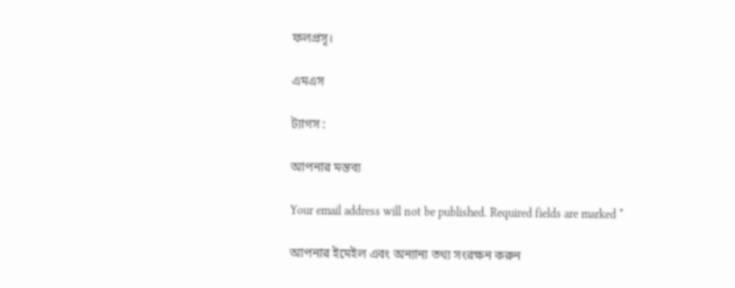ফলপ্রসূ।

এমএস

ট্যাগস :

আপনার মন্তব্য

Your email address will not be published. Required fields are marked *

আপনার ইমেইল এবং অন্যান্য তথ্য সংরক্ষন করুন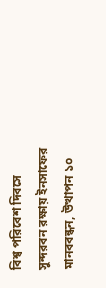বিশ্ব পরিবেশ দিবসে সুন্দরবন রক্ষায় ইনসাফের মানববন্ধন, উত্থাপন ১০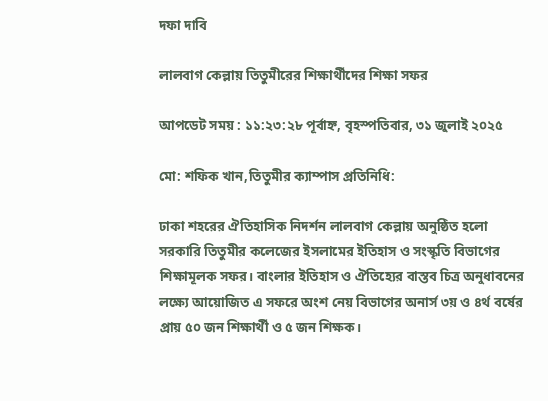দফা দাবি

লালবাগ কেল্লায় তিতুমীরের শিক্ষার্থীদের শিক্ষা সফর

আপডেট সময় : ১১:২৩:২৮ পূর্বাহ্ন, বৃহস্পতিবার, ৩১ জুলাই ২০২৫

মো: শফিক খান,তিতুমীর ক্যাম্পাস প্রতিনিধি:

ঢাকা শহরের ঐতিহাসিক নিদর্শন লালবাগ কেল্লায় অনুষ্ঠিত হলো সরকারি তিতুমীর কলেজের ইসলামের ইতিহাস ও সংস্কৃতি বিভাগের শিক্ষামূলক সফর। বাংলার ইতিহাস ও ঐতিহ্যের বাস্তব চিত্র অনুধাবনের লক্ষ্যে আয়োজিত এ সফরে অংশ নেয় বিভাগের অনার্স ৩য় ও ৪র্থ বর্ষের প্রায় ৫০ জন শিক্ষার্থী ও ৫ জন শিক্ষক।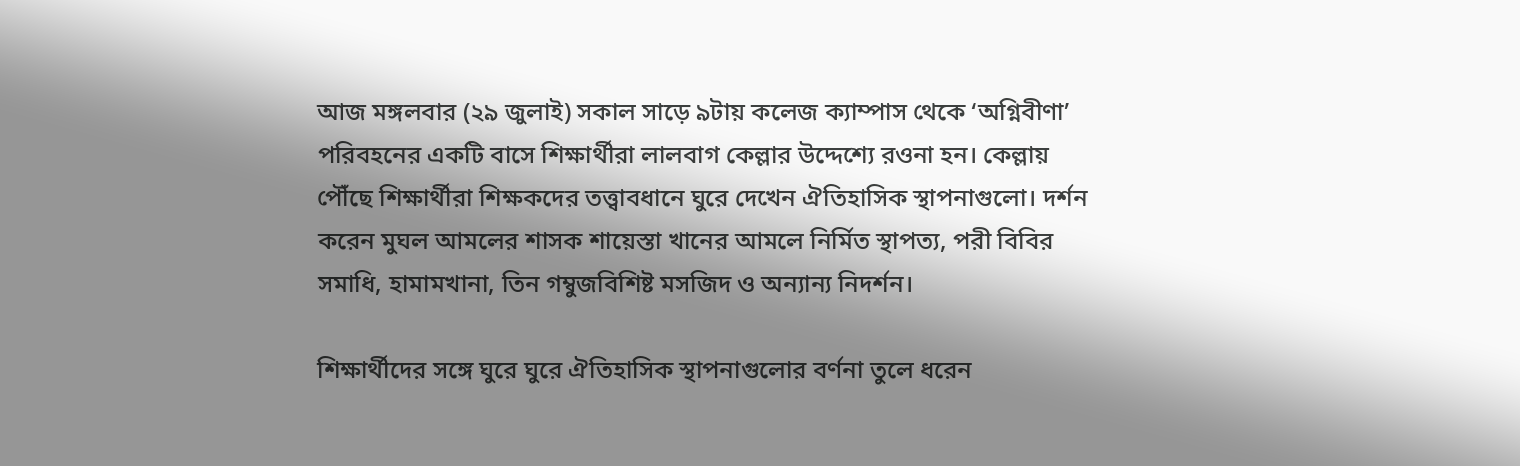আজ মঙ্গলবার (২৯ জুলাই) সকাল সাড়ে ৯টায় কলেজ ক্যাম্পাস থেকে ‘অগ্নিবীণা’ পরিবহনের একটি বাসে শিক্ষার্থীরা লালবাগ কেল্লার উদ্দেশ্যে রওনা হন। কেল্লায় পৌঁছে শিক্ষার্থীরা শিক্ষকদের তত্ত্বাবধানে ঘুরে দেখেন ঐতিহাসিক স্থাপনাগুলো। দর্শন করেন মুঘল আমলের শাসক শায়েস্তা খানের আমলে নির্মিত স্থাপত্য, পরী বিবির সমাধি, হামামখানা, তিন গম্বুজবিশিষ্ট মসজিদ ও অন্যান্য নিদর্শন।

শিক্ষার্থীদের সঙ্গে ঘুরে ঘুরে ঐতিহাসিক স্থাপনাগুলোর বর্ণনা তুলে ধরেন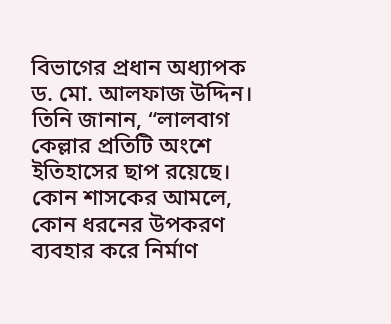বিভাগের প্রধান অধ্যাপক ড. মো. আলফাজ উদ্দিন। তিনি জানান, “লালবাগ কেল্লার প্রতিটি অংশে ইতিহাসের ছাপ রয়েছে। কোন শাসকের আমলে, কোন ধরনের উপকরণ ব্যবহার করে নির্মাণ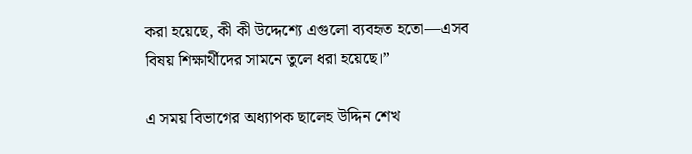করা হয়েছে, কী কী উদ্দেশ্যে এগুলো ব্যবহৃত হতো—এসব বিষয় শিক্ষার্থীদের সামনে তুলে ধরা হয়েছে।”

এ সময় বিভাগের অধ্যাপক ছালেহ উদ্দিন শেখ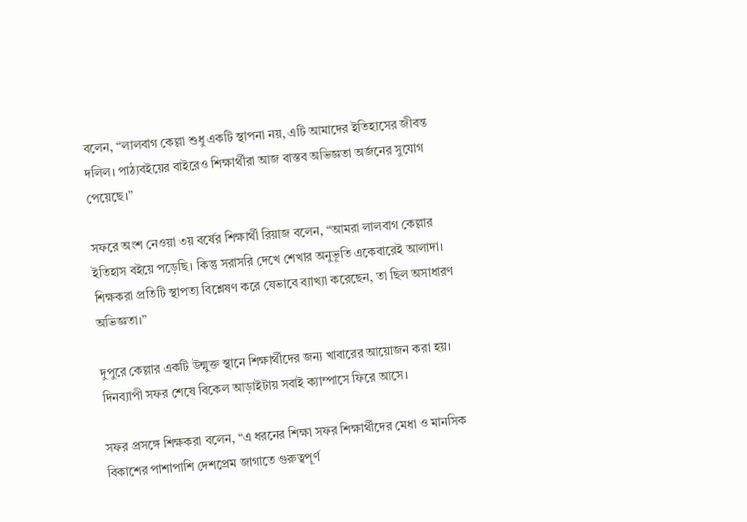বলেন, “লালবাগ কেল্লা শুধু একটি স্থাপনা নয়, এটি আমাদের ইতিহাসের জীবন্ত দলিল। পাঠ্যবইয়ের বাইরেও শিক্ষার্থীরা আজ বাস্তব অভিজ্ঞতা অর্জনের সুযোগ পেয়েছে।”

সফরে অংশ নেওয়া ৩য় বর্ষের শিক্ষার্থী রিয়াজ বলেন, “আমরা লালবাগ কেল্লার ইতিহাস বইয়ে পড়েছি। কিন্তু সরাসরি দেখে শেখার অনুভূতি একেবারেই আলাদা। শিক্ষকরা প্রতিটি স্থাপত্য বিশ্লেষণ করে যেভাবে ব্যাখ্যা করেছেন, তা ছিল অসাধারণ অভিজ্ঞতা।”

দুপুরে কেল্লার একটি উন্মুক্ত স্থানে শিক্ষার্থীদের জন্য খাবারের আয়োজন করা হয়। দিনব্যাপী সফর শেষে বিকেল আড়াইটায় সবাই ক্যাম্পাসে ফিরে আসে।

সফর প্রসঙ্গে শিক্ষকরা বলেন, “এ ধরনের শিক্ষা সফর শিক্ষার্থীদের মেধা ও মানসিক বিকাশের পাশাপাশি দেশপ্রেম জাগাতে গুরুত্বপূর্ণ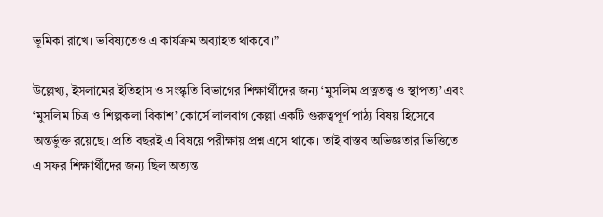ভূমিকা রাখে। ভবিষ্যতেও এ কার্যক্রম অব্যাহত থাকবে।”

উল্লেখ্য, ইসলামের ইতিহাস ও সংস্কৃতি বিভাগের শিক্ষার্থীদের জন্য ‘মুসলিম প্রত্নতত্ত্ব ও স্থাপত্য’ এবং ‘মুসলিম চিত্র ও শিল্পকলা বিকাশ’ কোর্সে লালবাগ কেল্লা একটি গুরুত্বপূর্ণ পাঠ্য বিষয় হিসেবে অন্তর্ভুক্ত রয়েছে। প্রতি বছরই এ বিষয়ে পরীক্ষায় প্রশ্ন এসে থাকে। তাই বাস্তব অভিজ্ঞতার ভিত্তিতে এ সফর শিক্ষার্থীদের জন্য ছিল অত্যন্ত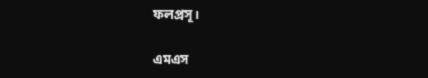ফলপ্রসূ।

এমএস